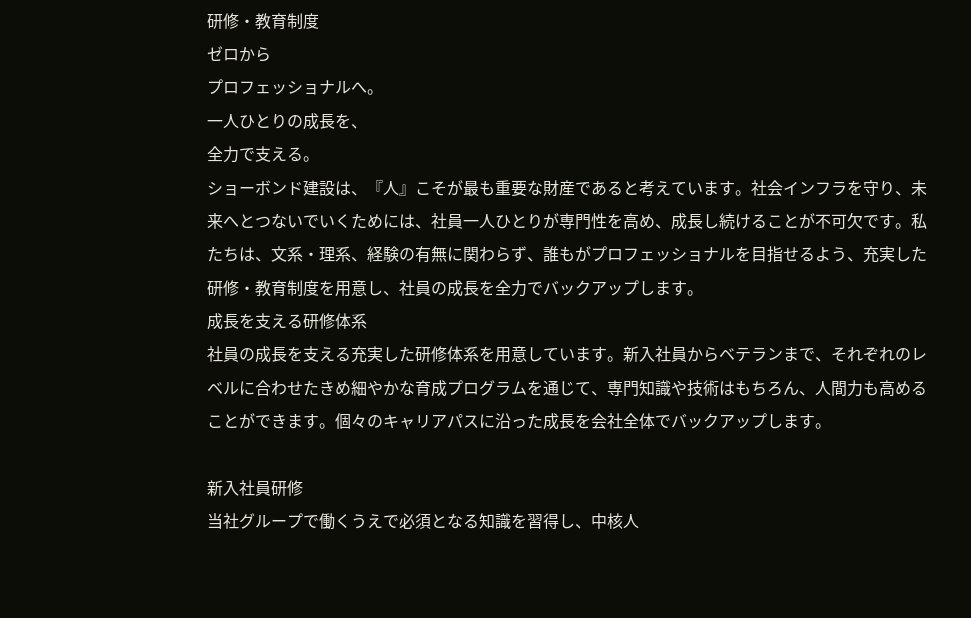研修・教育制度
ゼロから
プロフェッショナルへ。
一人ひとりの成長を、
全力で支える。
ショーボンド建設は、『人』こそが最も重要な財産であると考えています。社会インフラを守り、未来へとつないでいくためには、社員一人ひとりが専門性を高め、成長し続けることが不可欠です。私たちは、文系・理系、経験の有無に関わらず、誰もがプロフェッショナルを目指せるよう、充実した研修・教育制度を用意し、社員の成長を全力でバックアップします。
成長を支える研修体系
社員の成長を支える充実した研修体系を用意しています。新入社員からベテランまで、それぞれのレベルに合わせたきめ細やかな育成プログラムを通じて、専門知識や技術はもちろん、人間力も高めることができます。個々のキャリアパスに沿った成長を会社全体でバックアップします。

新入社員研修
当社グループで働くうえで必須となる知識を習得し、中核人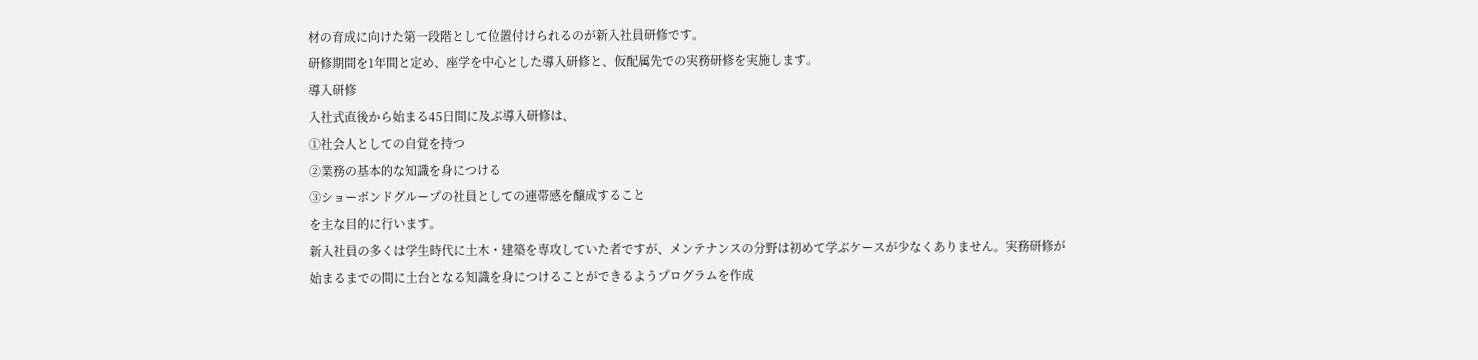材の育成に向けた第一段階として位置付けられるのが新入社員研修です。
研修期間を1年間と定め、座学を中心とした導入研修と、仮配属先での実務研修を実施します。
導入研修
入社式直後から始まる45日間に及ぶ導入研修は、
①社会人としての自覚を持つ
②業務の基本的な知識を身につける
③ショーボンドグループの社員としての連帯感を醸成すること
を主な目的に行います。
新入社員の多くは学生時代に土木・建築を専攻していた者ですが、メンテナンスの分野は初めて学ぶケースが少なくありません。実務研修が始まるまでの間に土台となる知識を身につけることができるようプログラムを作成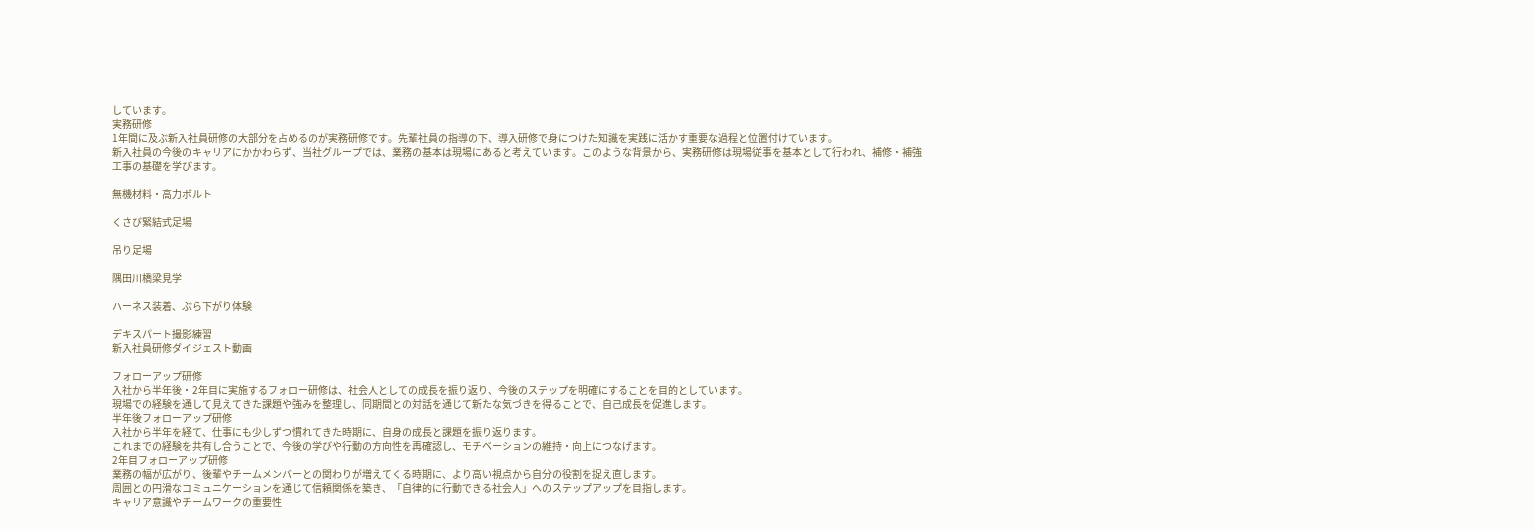しています。
実務研修
1年間に及ぶ新入社員研修の大部分を占めるのが実務研修です。先輩社員の指導の下、導入研修で身につけた知識を実践に活かす重要な過程と位置付けています。
新入社員の今後のキャリアにかかわらず、当社グループでは、業務の基本は現場にあると考えています。このような背景から、実務研修は現場従事を基本として行われ、補修・補強工事の基礎を学びます。

無機材料・高力ボルト

くさび緊結式足場

吊り足場

隅田川橋梁見学

ハーネス装着、ぶら下がり体験

デキスパート撮影練習
新入社員研修ダイジェスト動画

フォローアップ研修
入社から半年後・2年目に実施するフォロー研修は、社会人としての成長を振り返り、今後のステップを明確にすることを目的としています。
現場での経験を通して見えてきた課題や強みを整理し、同期間との対話を通じて新たな気づきを得ることで、自己成長を促進します。
半年後フォローアップ研修
入社から半年を経て、仕事にも少しずつ慣れてきた時期に、自身の成長と課題を振り返ります。
これまでの経験を共有し合うことで、今後の学びや行動の方向性を再確認し、モチベーションの維持・向上につなげます。
2年目フォローアップ研修
業務の幅が広がり、後輩やチームメンバーとの関わりが増えてくる時期に、より高い視点から自分の役割を捉え直します。
周囲との円滑なコミュニケーションを通じて信頼関係を築き、「自律的に行動できる社会人」へのステップアップを目指します。
キャリア意識やチームワークの重要性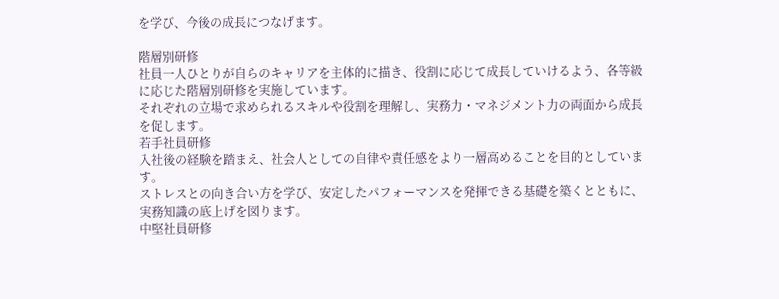を学び、今後の成長につなげます。

階層別研修
社員一人ひとりが自らのキャリアを主体的に描き、役割に応じて成長していけるよう、各等級に応じた階層別研修を実施しています。
それぞれの立場で求められるスキルや役割を理解し、実務力・マネジメント力の両面から成長を促します。
若手社員研修
入社後の経験を踏まえ、社会人としての自律や責任感をより一層高めることを目的としています。
ストレスとの向き合い方を学び、安定したパフォーマンスを発揮できる基礎を築くとともに、実務知識の底上げを図ります。
中堅社員研修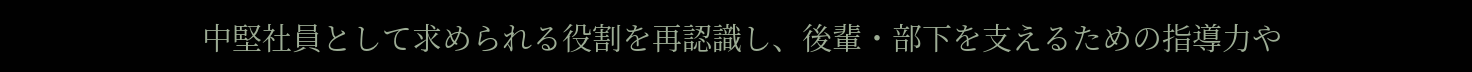中堅社員として求められる役割を再認識し、後輩・部下を支えるための指導力や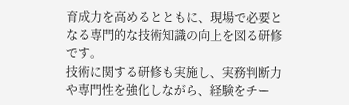育成力を高めるとともに、現場で必要となる専門的な技術知識の向上を図る研修です。
技術に関する研修も実施し、実務判断力や専門性を強化しながら、経験をチー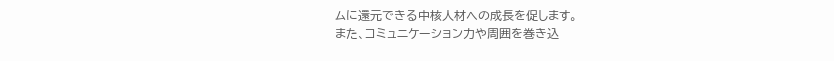ムに還元できる中核人材への成長を促します。
また、コミュニケーション力や周囲を巻き込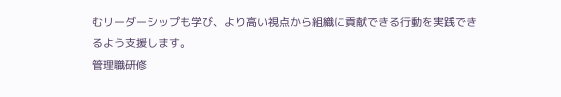むリーダーシップも学び、より高い視点から組織に貢献できる行動を実践できるよう支援します。
管理職研修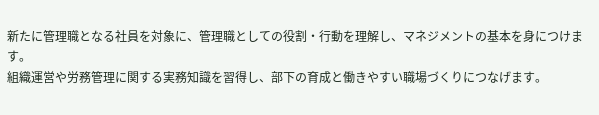新たに管理職となる社員を対象に、管理職としての役割・行動を理解し、マネジメントの基本を身につけます。
組織運営や労務管理に関する実務知識を習得し、部下の育成と働きやすい職場づくりにつなげます。